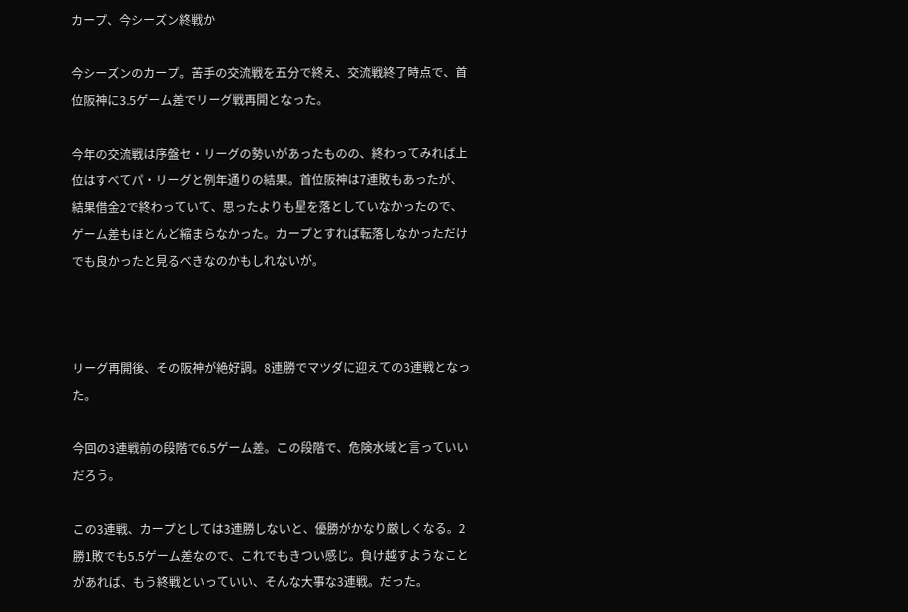カープ、今シーズン終戦か

今シーズンのカープ。苦手の交流戦を五分で終え、交流戦終了時点で、首位阪神に3.5ゲーム差でリーグ戦再開となった。

今年の交流戦は序盤セ・リーグの勢いがあったものの、終わってみれば上位はすべてパ・リーグと例年通りの結果。首位阪神は7連敗もあったが、結果借金2で終わっていて、思ったよりも星を落としていなかったので、ゲーム差もほとんど縮まらなかった。カープとすれば転落しなかっただけでも良かったと見るべきなのかもしれないが。



リーグ再開後、その阪神が絶好調。8連勝でマツダに迎えての3連戦となった。

今回の3連戦前の段階で6.5ゲーム差。この段階で、危険水域と言っていいだろう。

この3連戦、カープとしては3連勝しないと、優勝がかなり厳しくなる。2勝1敗でも5.5ゲーム差なので、これでもきつい感じ。負け越すようなことがあれば、もう終戦といっていい、そんな大事な3連戦。だった。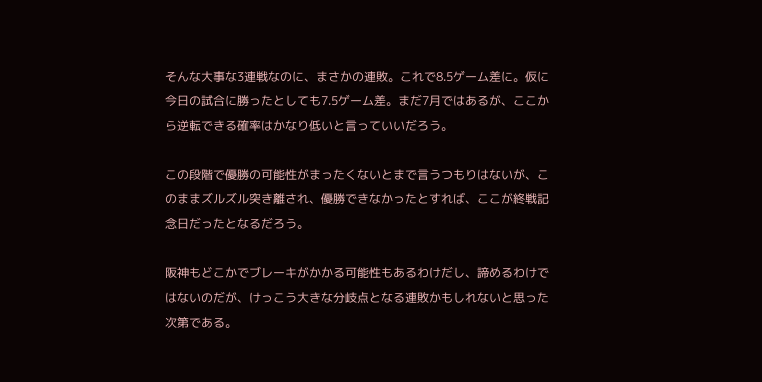そんな大事な3連戦なのに、まさかの連敗。これで8.5ゲーム差に。仮に今日の試合に勝ったとしても7.5ゲーム差。まだ7月ではあるが、ここから逆転できる確率はかなり低いと言っていいだろう。

この段階で優勝の可能性がまったくないとまで言うつもりはないが、このままズルズル突き離され、優勝できなかったとすれば、ここが終戦記念日だったとなるだろう。

阪神もどこかでブレーキがかかる可能性もあるわけだし、諦めるわけではないのだが、けっこう大きな分岐点となる連敗かもしれないと思った次第である。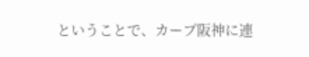ということで、カープ阪神に連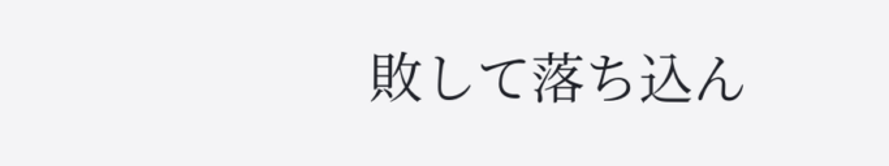敗して落ち込ん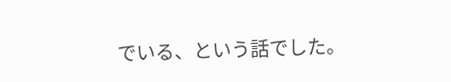でいる、という話でした。